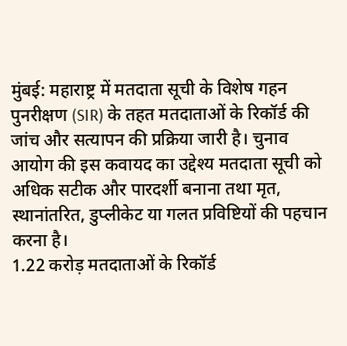मुंबई: महाराष्ट्र में मतदाता सूची के विशेष गहन पुनरीक्षण (SIR) के तहत मतदाताओं के रिकॉर्ड की जांच और सत्यापन की प्रक्रिया जारी है। चुनाव आयोग की इस कवायद का उद्देश्य मतदाता सूची को अधिक सटीक और पारदर्शी बनाना तथा मृत, स्थानांतरित, डुप्लीकेट या गलत प्रविष्टियों की पहचान करना है।
1.22 करोड़ मतदाताओं के रिकॉर्ड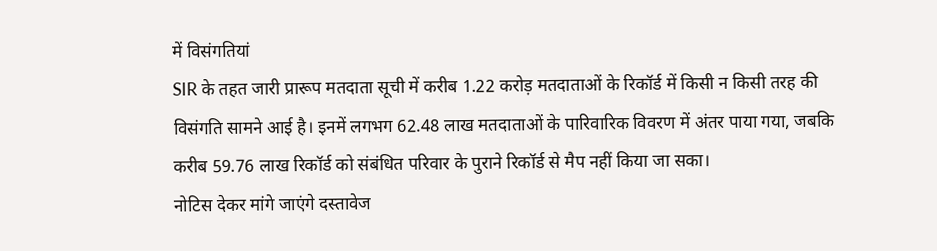में विसंगतियां
SIR के तहत जारी प्रारूप मतदाता सूची में करीब 1.22 करोड़ मतदाताओं के रिकॉर्ड में किसी न किसी तरह की विसंगति सामने आई है। इनमें लगभग 62.48 लाख मतदाताओं के पारिवारिक विवरण में अंतर पाया गया, जबकि करीब 59.76 लाख रिकॉर्ड को संबंधित परिवार के पुराने रिकॉर्ड से मैप नहीं किया जा सका।
नोटिस देकर मांगे जाएंगे दस्तावेज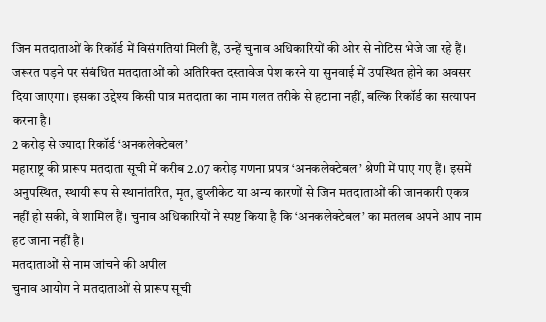जिन मतदाताओं के रिकॉर्ड में विसंगतियां मिली हैं, उन्हें चुनाव अधिकारियों की ओर से नोटिस भेजे जा रहे हैं। जरूरत पड़ने पर संबंधित मतदाताओं को अतिरिक्त दस्तावेज पेश करने या सुनवाई में उपस्थित होने का अवसर दिया जाएगा। इसका उद्देश्य किसी पात्र मतदाता का नाम गलत तरीके से हटाना नहीं, बल्कि रिकॉर्ड का सत्यापन करना है।
2 करोड़ से ज्यादा रिकॉर्ड ‘अनकलेक्टेबल’
महाराष्ट्र की प्रारूप मतदाता सूची में करीब 2.07 करोड़ गणना प्रपत्र ‘अनकलेक्टेबल’ श्रेणी में पाए गए हैं। इसमें अनुपस्थित, स्थायी रूप से स्थानांतरित, मृत, डुप्लीकेट या अन्य कारणों से जिन मतदाताओं की जानकारी एकत्र नहीं हो सकी, वे शामिल हैं। चुनाव अधिकारियों ने स्पष्ट किया है कि ‘अनकलेक्टेबल’ का मतलब अपने आप नाम हट जाना नहीं है।
मतदाताओं से नाम जांचने की अपील
चुनाव आयोग ने मतदाताओं से प्रारूप सूची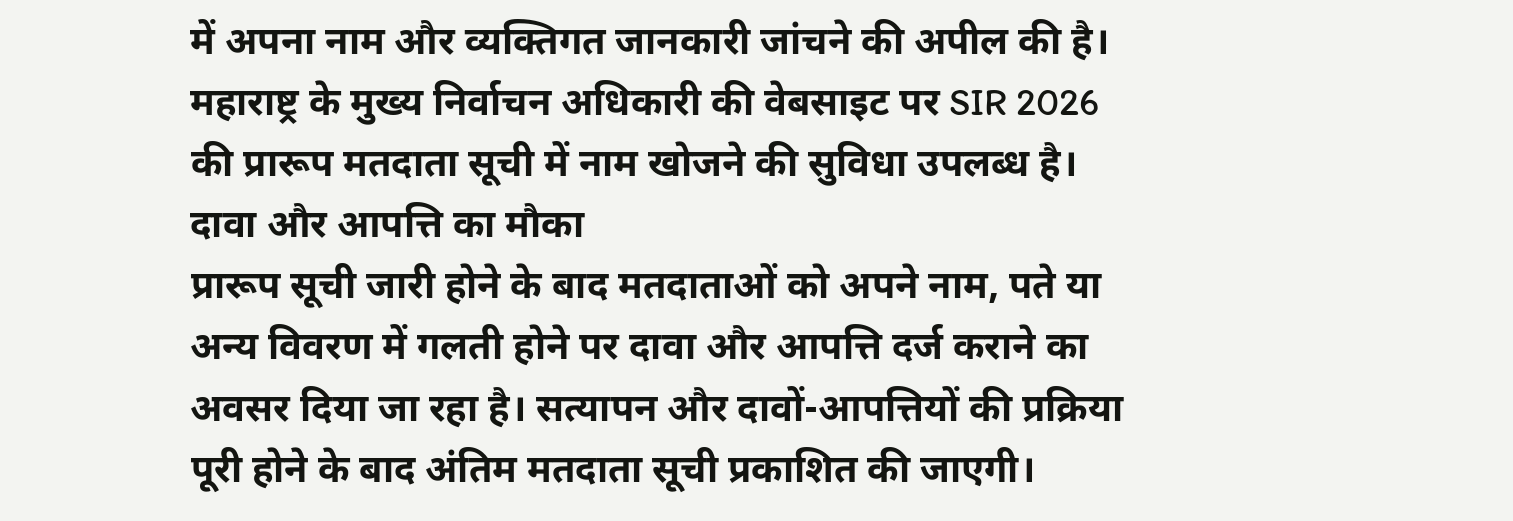में अपना नाम और व्यक्तिगत जानकारी जांचने की अपील की है। महाराष्ट्र के मुख्य निर्वाचन अधिकारी की वेबसाइट पर SIR 2026 की प्रारूप मतदाता सूची में नाम खोजने की सुविधा उपलब्ध है।
दावा और आपत्ति का मौका
प्रारूप सूची जारी होने के बाद मतदाताओं को अपने नाम, पते या अन्य विवरण में गलती होने पर दावा और आपत्ति दर्ज कराने का अवसर दिया जा रहा है। सत्यापन और दावों-आपत्तियों की प्रक्रिया पूरी होने के बाद अंतिम मतदाता सूची प्रकाशित की जाएगी।